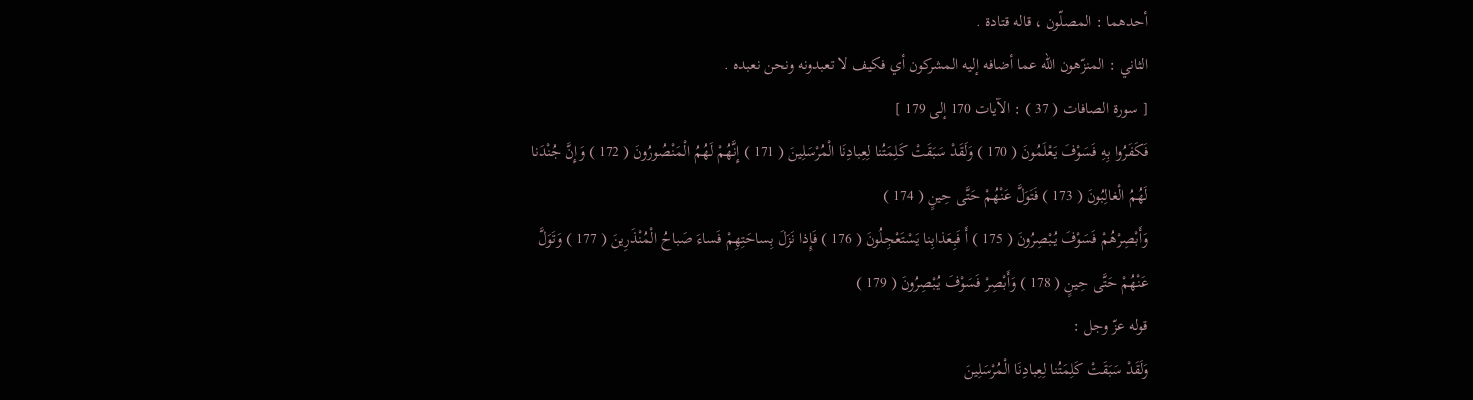أحدهما : المصلّون ، قاله قتادة .
الثاني : المنزّهون اللّه عما أضافه إليه المشركون أي فكيف لا تعبدونه ونحن نعبده .
[ سورة الصافات ( 37 ) : الآيات 170 إلى 179 ]
فَكَفَرُوا بِهِ فَسَوْفَ يَعْلَمُونَ ( 170 ) وَلَقَدْ سَبَقَتْ كَلِمَتُنا لِعِبادِنَا الْمُرْسَلِينَ ( 171 ) إِنَّهُمْ لَهُمُ الْمَنْصُورُونَ ( 172 ) وَإِنَّ جُنْدَنا لَهُمُ الْغالِبُونَ ( 173 ) فَتَوَلَّ عَنْهُمْ حَتَّى حِينٍ ( 174 )
وَأَبْصِرْهُمْ فَسَوْفَ يُبْصِرُونَ ( 175 ) أَ فَبِعَذابِنا يَسْتَعْجِلُونَ ( 176 ) فَإِذا نَزَلَ بِساحَتِهِمْ فَساءَ صَباحُ الْمُنْذَرِينَ ( 177 ) وَتَوَلَّ عَنْهُمْ حَتَّى حِينٍ ( 178 ) وَأَبْصِرْ فَسَوْفَ يُبْصِرُونَ ( 179 )
قوله عزّ وجل :
وَلَقَدْ سَبَقَتْ كَلِمَتُنا لِعِبادِنَا الْمُرْسَلِينَ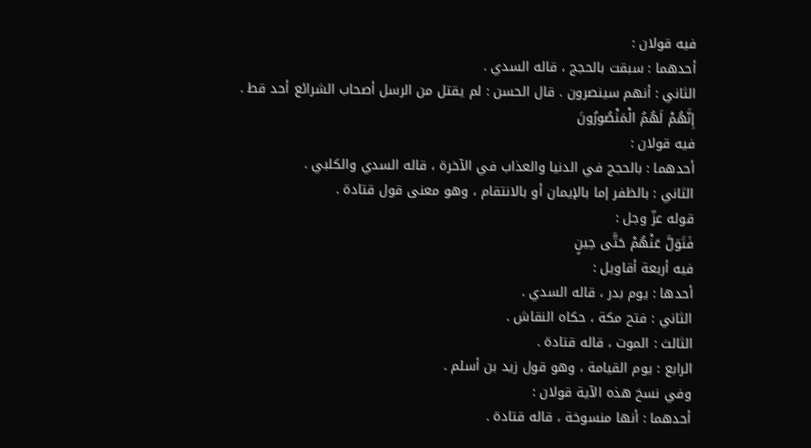فيه قولان :
أحدهما : سبقت بالحجج ، قاله السدي .
الثاني : أنهم سينصرون . قال الحسن : لم يقتل من الرسل أصحاب الشرائع أحد قط .
إِنَّهُمْ لَهُمُ الْمَنْصُورُونَ
فيه قولان :
أحدهما : بالحجج في الدنيا والعذاب في الآخرة ، قاله السدي والكلبي .
الثاني : بالظفر إما بالإيمان أو بالانتقام ، وهو معنى قول قتادة .
قوله عزّ وجل :
فَتَوَلَّ عَنْهُمْ حَتَّى حِينٍ
فيه أربعة أقاويل :
أحدها : يوم بدر ، قاله السدي .
الثاني : فتح مكة ، حكاه النقاش .
الثالث : الموت ، قاله قتادة .
الرابع : يوم القيامة ، وهو قول زيد بن أسلم .
وفي نسخ هذه الآية قولان :
أحدهما : أنها منسوخة ، قاله قتادة .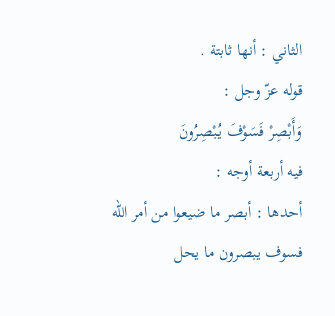الثاني : أنها ثابتة .
قوله عزّ وجل :
وَأَبْصِرْ فَسَوْفَ يُبْصِرُونَ
فيه أربعة أوجه :
أحدها : أبصر ما ضيعوا من أمر اللّه فسوف يبصرون ما يحل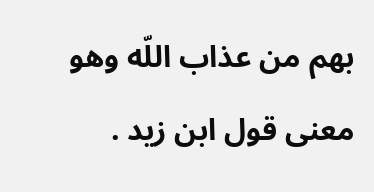بهم من عذاب اللّه وهو معنى قول ابن زيد .